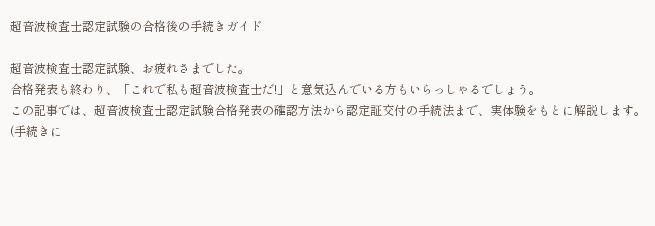超音波検査士認定試験の合格後の手続きガイド

超音波検査士認定試験、お疲れさまでした。
合格発表も終わり、「これで私も超音波検査士だ!」と意気込んでいる方もいらっしゃるでしょう。
この記事では、超音波検査士認定試験合格発表の確認方法から認定証交付の手続法まで、実体験をもとに解説します。
(手続きに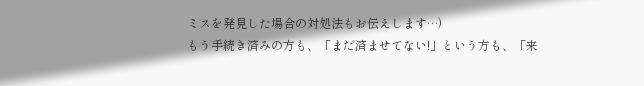ミスを発見した場合の対処法もお伝えします…)
もう手続き済みの方も、「まだ済ませてない!」という方も、「来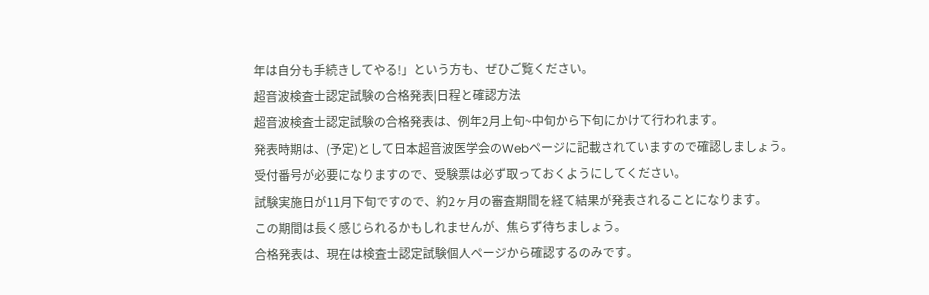年は自分も手続きしてやる!」という方も、ぜひご覧ください。
超音波検査士認定試験の合格発表|日程と確認方法
超音波検査士認定試験の合格発表は、例年2月上旬~中旬から下旬にかけて行われます。
発表時期は、(予定)として日本超音波医学会のWebページに記載されていますので確認しましょう。
受付番号が必要になりますので、受験票は必ず取っておくようにしてください。
試験実施日が11月下旬ですので、約2ヶ月の審査期間を経て結果が発表されることになります。
この期間は長く感じられるかもしれませんが、焦らず待ちましょう。
合格発表は、現在は検査士認定試験個人ページから確認するのみです。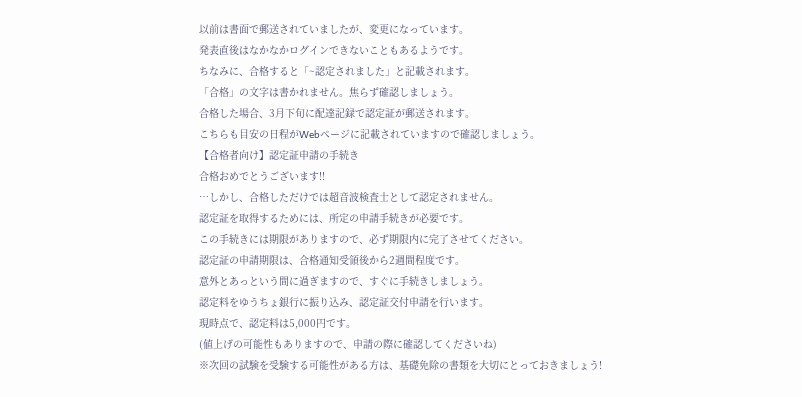以前は書面で郵送されていましたが、変更になっています。
発表直後はなかなかログインできないこともあるようです。
ちなみに、合格すると「~認定されました」と記載されます。
「合格」の文字は書かれません。焦らず確認しましょう。
合格した場合、3月下旬に配達記録で認定証が郵送されます。
こちらも目安の日程がWebページに記載されていますので確認しましょう。
【合格者向け】認定証申請の手続き
合格おめでとうございます!!
…しかし、合格しただけでは超音波検査士として認定されません。
認定証を取得するためには、所定の申請手続きが必要です。
この手続きには期限がありますので、必ず期限内に完了させてください。
認定証の申請期限は、合格通知受領後から2週間程度です。
意外とあっという間に過ぎますので、すぐに手続きしましょう。
認定料をゆうちょ銀行に振り込み、認定証交付申請を行います。
現時点で、認定料は5,000円です。
(値上げの可能性もありますので、申請の際に確認してくださいね)
※次回の試験を受験する可能性がある方は、基礎免除の書類を大切にとっておきましょう!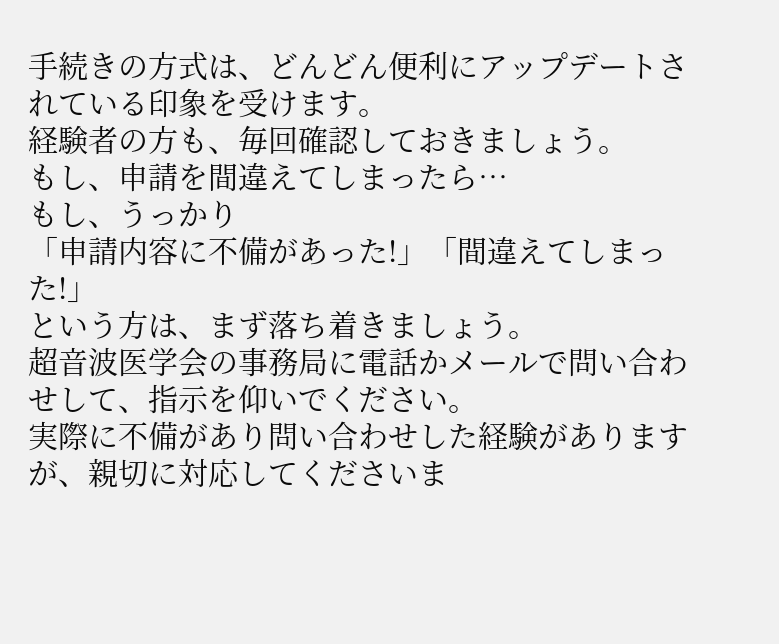手続きの方式は、どんどん便利にアップデートされている印象を受けます。
経験者の方も、毎回確認しておきましょう。
もし、申請を間違えてしまったら…
もし、うっかり
「申請内容に不備があった!」「間違えてしまった!」
という方は、まず落ち着きましょう。
超音波医学会の事務局に電話かメールで問い合わせして、指示を仰いでください。
実際に不備があり問い合わせした経験がありますが、親切に対応してくださいま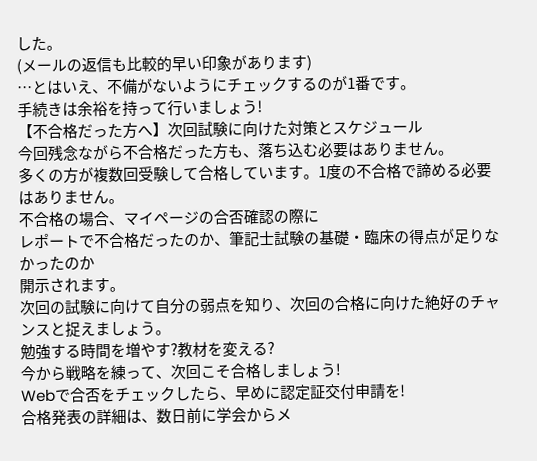した。
(メールの返信も比較的早い印象があります)
…とはいえ、不備がないようにチェックするのが1番です。
手続きは余裕を持って行いましょう!
【不合格だった方へ】次回試験に向けた対策とスケジュール
今回残念ながら不合格だった方も、落ち込む必要はありません。
多くの方が複数回受験して合格しています。1度の不合格で諦める必要はありません。
不合格の場合、マイページの合否確認の際に
レポートで不合格だったのか、筆記士試験の基礎・臨床の得点が足りなかったのか
開示されます。
次回の試験に向けて自分の弱点を知り、次回の合格に向けた絶好のチャンスと捉えましょう。
勉強する時間を増やす?教材を変える?
今から戦略を練って、次回こそ合格しましょう!
Webで合否をチェックしたら、早めに認定証交付申請を!
合格発表の詳細は、数日前に学会からメ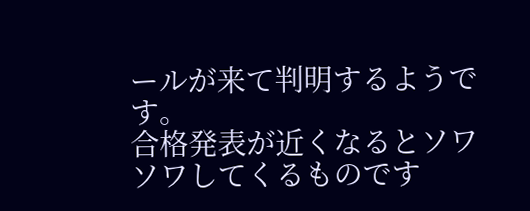ールが来て判明するようです。
合格発表が近くなるとソワソワしてくるものです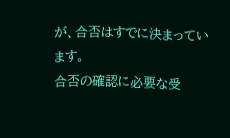が、合否はすでに決まっています。
合否の確認に必要な受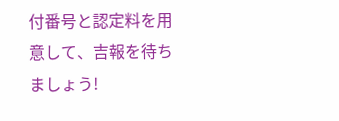付番号と認定料を用意して、吉報を待ちましょう!